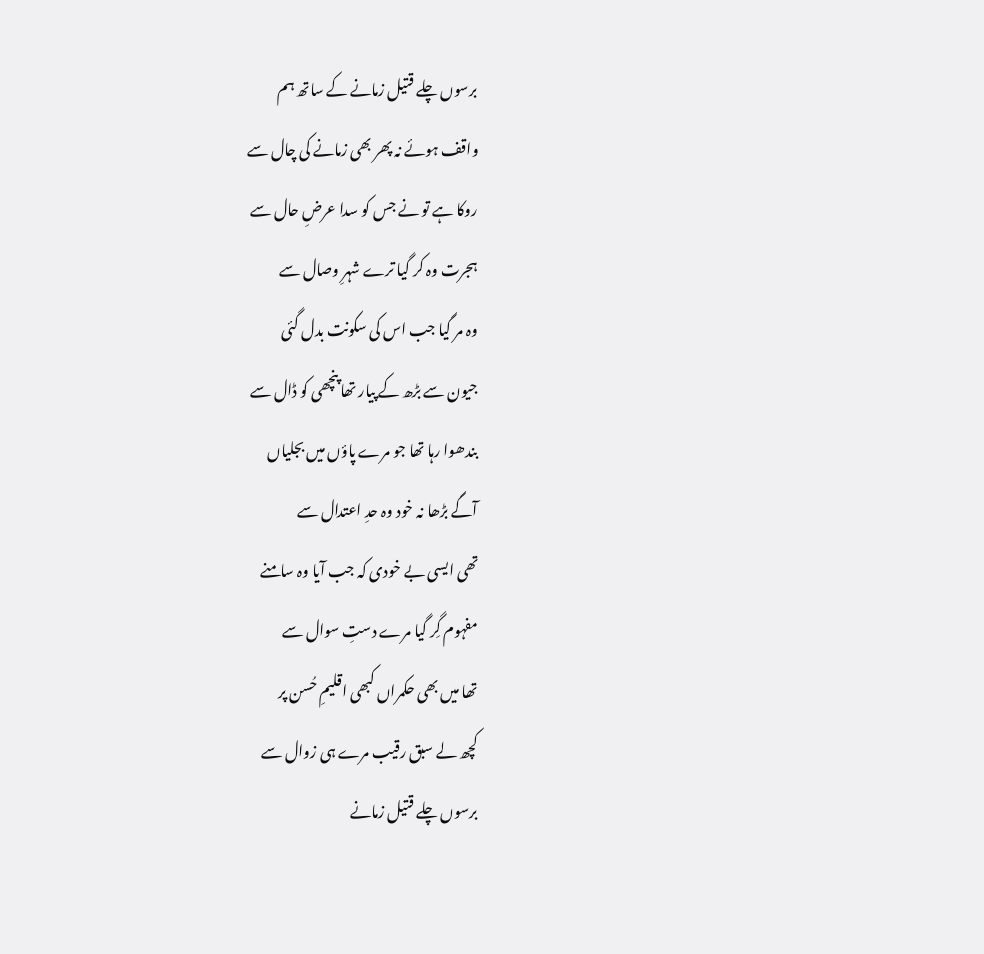برسوں چلے قتیل زمانے کے ساتھ ہم
واقف ہوئے نہ پھر بھی زمانے کی چال سے
روکا ہے تو نے جس کو سدا عرضِ حال سے
ہجرت وہ کر گیا ترے شہرِ وصال سے
وہ مر گیا جب اس کی سکونت بدل گئی
جیون سے بڑھ کے پیار تھا پنچھی کو ڈال سے
بندھوا رہا تھا جو مرے پاؤں میں بجلیاں
آگے بڑھا نہ خود وہ حدِ اعتدال سے
تھی ایسی بے خودی کہ جب آیا وہ سامنے
مفہوم گِر گیا مرے دستِ سوال سے
تھا میں بھی حکمراں کبھی اقلیمِ حُسن پر
کچھ لے سبق رقیب مرے ہی زوال سے
برسوں چلے قتیل زمانے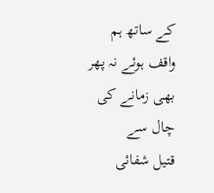کے ساتھ ہم
واقف ہوئے نہ پھر بھی زمانے کی چال سے
قتیل شفائی